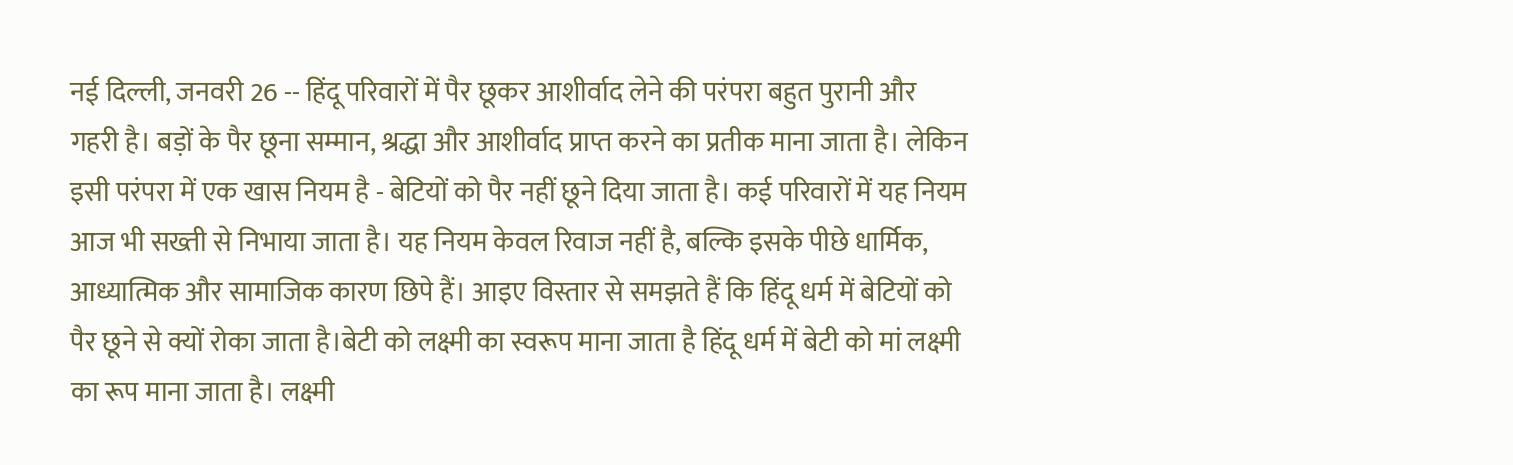नई दिल्ली, जनवरी 26 -- हिंदू परिवारों में पैर छूकर आशीर्वाद लेने की परंपरा बहुत पुरानी और गहरी है। बड़ों के पैर छूना सम्मान, श्रद्धा और आशीर्वाद प्राप्त करने का प्रतीक माना जाता है। लेकिन इसी परंपरा में एक खास नियम है - बेटियों को पैर नहीं छूने दिया जाता है। कई परिवारों में यह नियम आज भी सख्ती से निभाया जाता है। यह नियम केवल रिवाज नहीं है, बल्कि इसके पीछे धार्मिक, आध्यात्मिक और सामाजिक कारण छिपे हैं। आइए विस्तार से समझते हैं कि हिंदू धर्म में बेटियों को पैर छूने से क्यों रोका जाता है।बेटी को लक्ष्मी का स्वरूप माना जाता है हिंदू धर्म में बेटी को मां लक्ष्मी का रूप माना जाता है। लक्ष्मी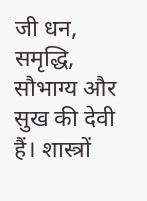जी धन, समृद्धि, सौभाग्य और सुख की देवी हैं। शास्त्रों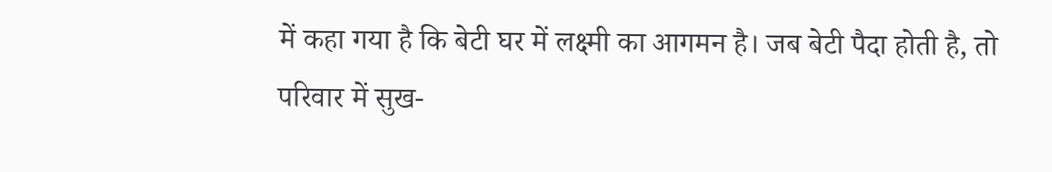में कहा गया है कि बेटी घर में लक्ष्मी का आगमन है। जब बेटी पैदा होती है, तो परिवार में सुख-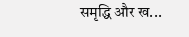समृद्धि और ख...